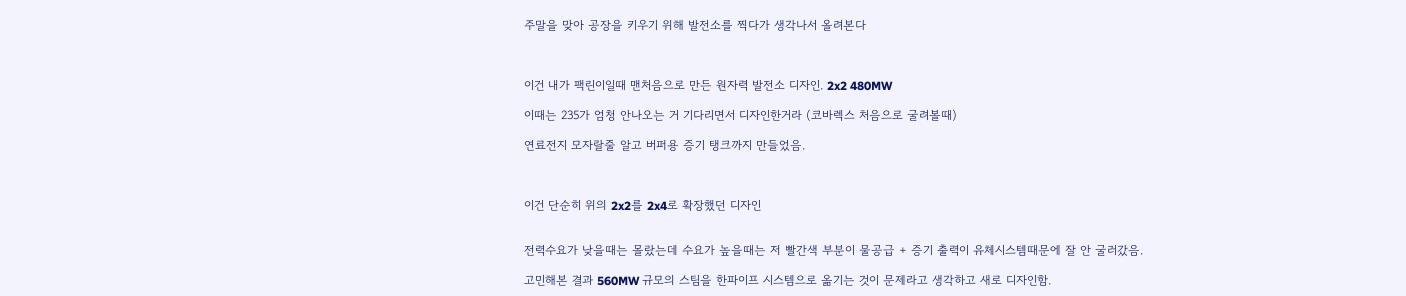주말을 맞아 공장을 키우기 위해 발전소를 찍다가 생각나서 올려본다



이건 내가 팩린이일때 맨처음으로 만든 원자력 발전소 디자인. 2x2 480MW

이때는 235가 엄청 안나오는 거 기다리면서 디자인한거라 (코바렉스 처음으로 굴려볼때)

연료전지 모자랄줄 알고 버퍼용 증기 탱크까지 만들었음.



이건 단순히 위의 2x2를 2x4로 확장했던 디자인


전력수요가 낮을때는 몰랐는데 수요가 높을때는 저 빨간색 부분이 물공급 + 증기 출력이 유체시스템때문에 잘 안 굴러갔음.

고민해본 결과 560MW 규모의 스팀을 한파이프 시스템으로 옮기는 것이 문제라고 생각하고 새로 디자인함.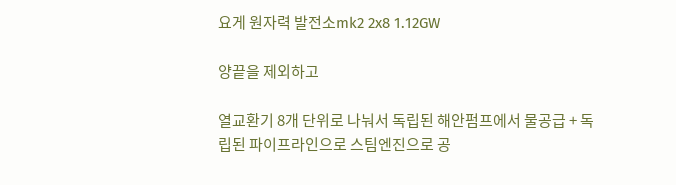요게 원자력 발전소mk2 2x8 1.12GW

양끝을 제외하고

열교환기 8개 단위로 나눠서 독립된 해안펌프에서 물공급 + 독립된 파이프라인으로 스팀엔진으로 공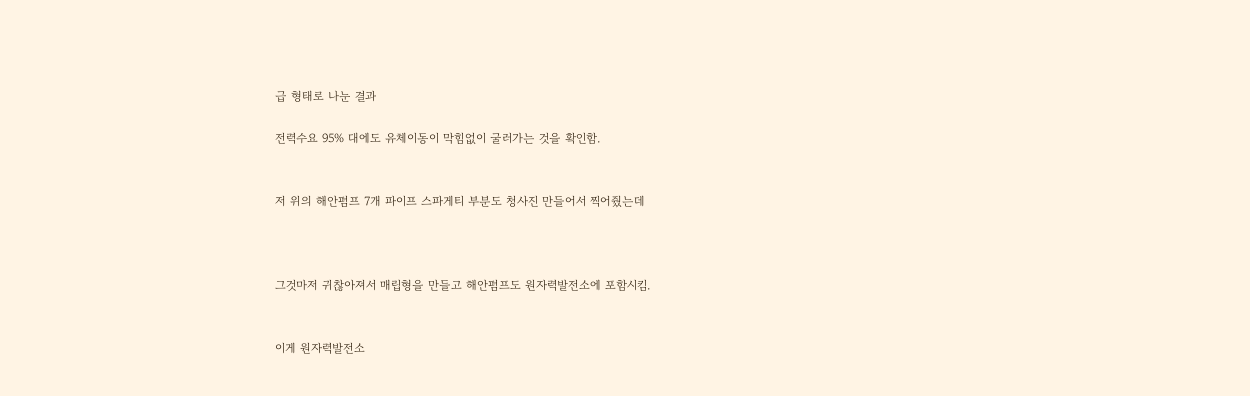급 형태로 나눈 결과

전력수요 95% 대에도 유체이동이 막힘없이 굴러가는 것을 확인함.


저 위의 해안펌프 7개 파이프 스파게티 부분도 청사진 만들어서 찍어줬는데



그것마저 귀찮아져서 매립형을 만들고 해안펌프도 원자력발전소에 포함시킴.


이게 원자력발전소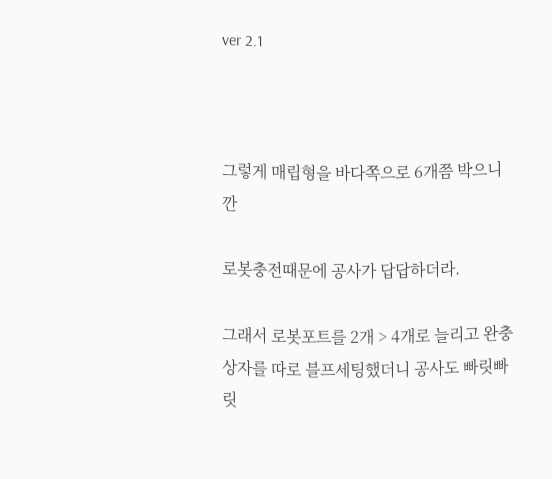ver 2.1



그렇게 매립형을 바다쪽으로 6개쯤 박으니깐

로봇충전때문에 공사가 답답하더라.

그래서 로봇포트를 2개 > 4개로 늘리고 완충상자를 따로 블프세팅했더니 공사도 빠릿빠릿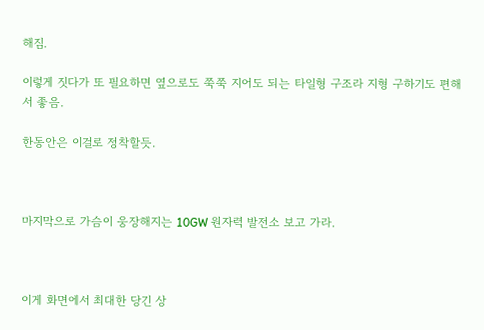해짐.

이렇게 짓다가 또 필요하면 옆으로도 쭉쭉 지어도 되는 타일형 구조라 지형 구하기도 편해서 좋음.

한동안은 이걸로 정착할듯.



마지막으로 가슴이 웅장해지는 10GW 원자력 발전소 보고 가라.



이게 화면에서 최대한 당긴 상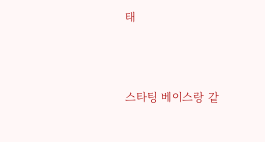태



스타팅 베이스랑 같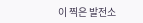이 찍은 발전소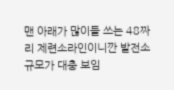맨 아래가 많이들 쓰는 48짜리 제련소라인이니깐 발전소 규모가 대충 보임